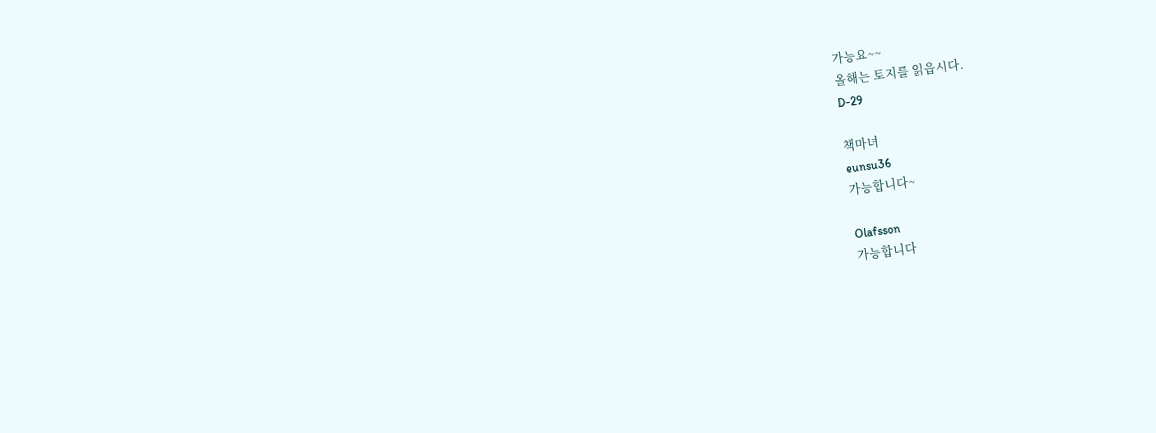가능요~~
올해는 토지를 읽읍시다.
D-29

책마녀
eunsu36
가능합니다~

Olafsson
가능합니다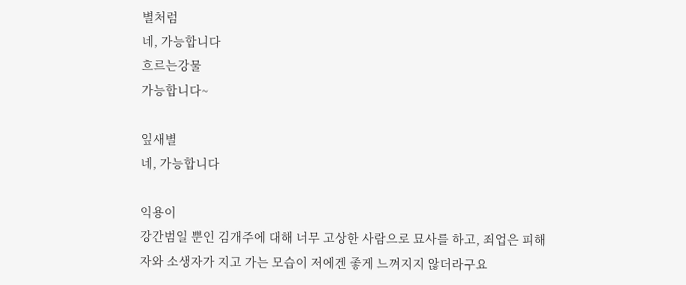별처럼
네, 가능합니다
흐르는강물
가능합니다~

잎새별
네, 가능합니다

익용이
강간범일 뿐인 김개주에 대해 너무 고상한 사람으로 묘사를 하고, 죄업은 피해자와 소생자가 지고 가는 모습이 저에겐 좋게 느껴지지 않더라구요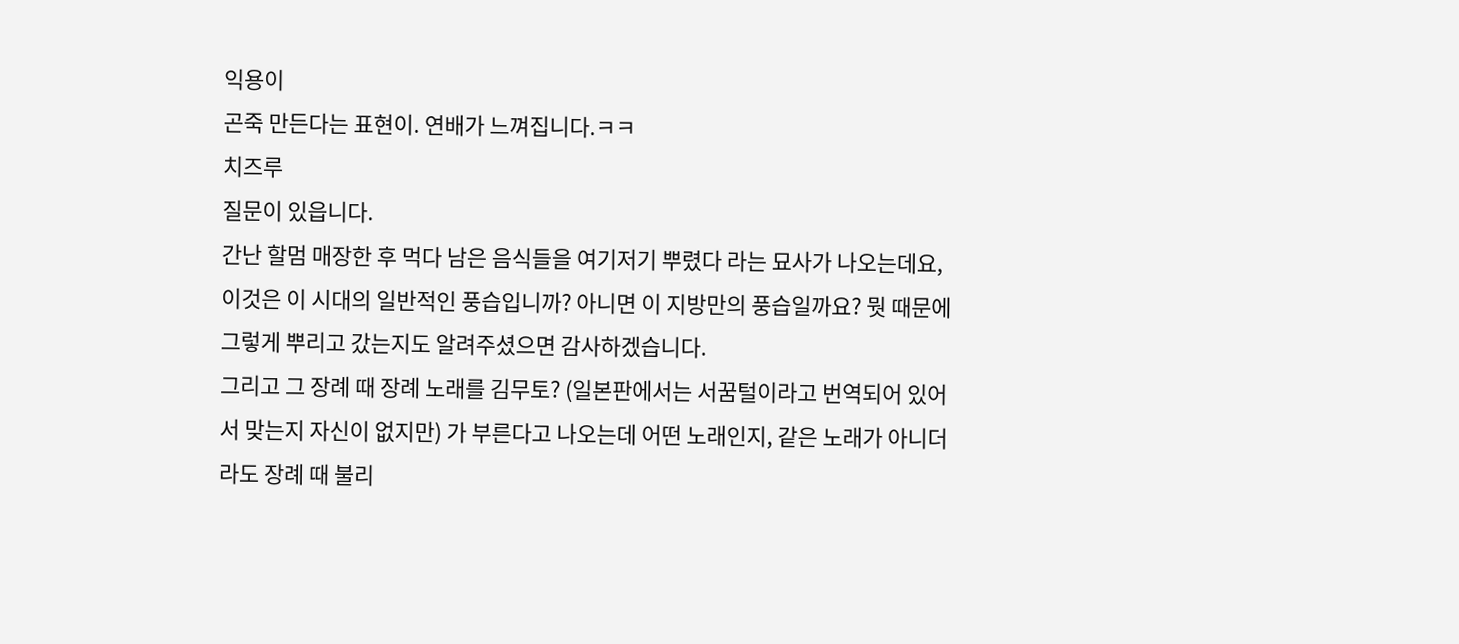익용이
곤죽 만든다는 표현이. 연배가 느껴집니다.ㅋㅋ
치즈루
질문이 있읍니다.
간난 할멈 매장한 후 먹다 남은 음식들을 여기저기 뿌렸다 라는 묘사가 나오는데요, 이것은 이 시대의 일반적인 풍습입니까? 아니면 이 지방만의 풍습일까요? 뭣 때문에 그렇게 뿌리고 갔는지도 알려주셨으면 감사하겠습니다.
그리고 그 장례 때 장례 노래를 김무토? (일본판에서는 서꿈털이라고 번역되어 있어서 맞는지 자신이 없지만) 가 부른다고 나오는데 어떤 노래인지, 같은 노래가 아니더라도 장례 때 불리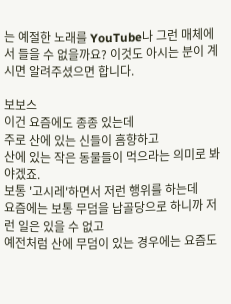는 예절한 노래를 YouTube나 그런 매체에서 들을 수 없을까요? 이것도 아시는 분이 계시면 알려주셨으면 합니다.

보보스
이건 요즘에도 종종 있는데
주로 산에 있는 신들이 흠향하고
산에 있는 작은 동물들이 먹으라는 의미로 봐야겠죠.
보통 '고시레'하면서 저런 행위를 하는데
요즘에는 보통 무덤을 납골당으로 하니까 저런 일은 있을 수 없고
예전처럼 산에 무덤이 있는 경우에는 요즘도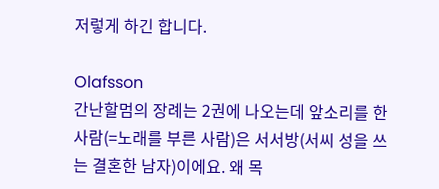저렇게 하긴 합니다.

Olafsson
간난할멈의 장례는 2권에 나오는데 앞소리를 한 사람(=노래를 부른 사람)은 서서방(서씨 성을 쓰는 결혼한 남자)이에요. 왜 목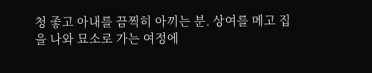청 좋고 아내를 끔찍히 아끼는 분. 상여를 메고 집을 나와 묘소로 가는 여정에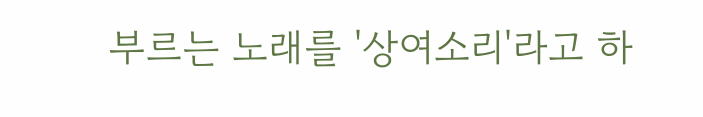부르는 노래를 '상여소리'라고 하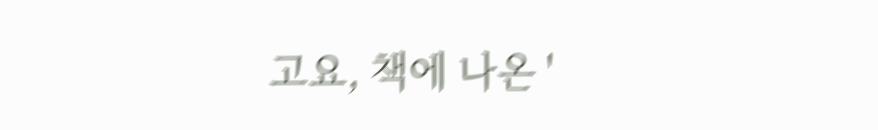고요, 책에 나온 '